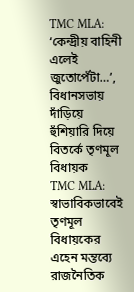TMC MLA: ‘কেন্দ্রীয় বাহিনী এলেই জুতোপেঁটা…’, বিধানসভায় দাঁড়িয়ে হুঁশিয়ারি দিয়ে বিতর্কে তৃণমূল বিধায়ক
TMC MLA: স্বাভাবিকভাবেই তৃণমূল বিধায়কের এহেন মন্তব্যে রাজনৈতিক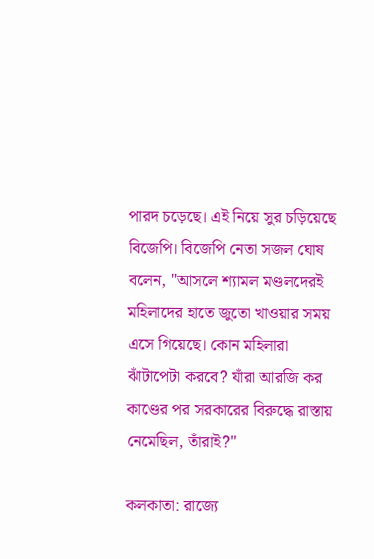পারদ চড়েছে। এই নিয়ে সুর চড়িয়েছে বিজেপি। বিজেপি নেতা সজল ঘোষ বলেন, "আসলে শ্যামল মণ্ডলদেরই মহিলাদের হাতে জুতো খাওয়ার সময় এসে গিয়েছে। কোন মহিলারা ঝাঁটাপেটা করবে? যাঁরা আরজি কর কাণ্ডের পর সরকারের বিরুদ্ধে রাস্তায় নেমেছিল, তাঁরাই?"

কলকাতা: রাজ্যে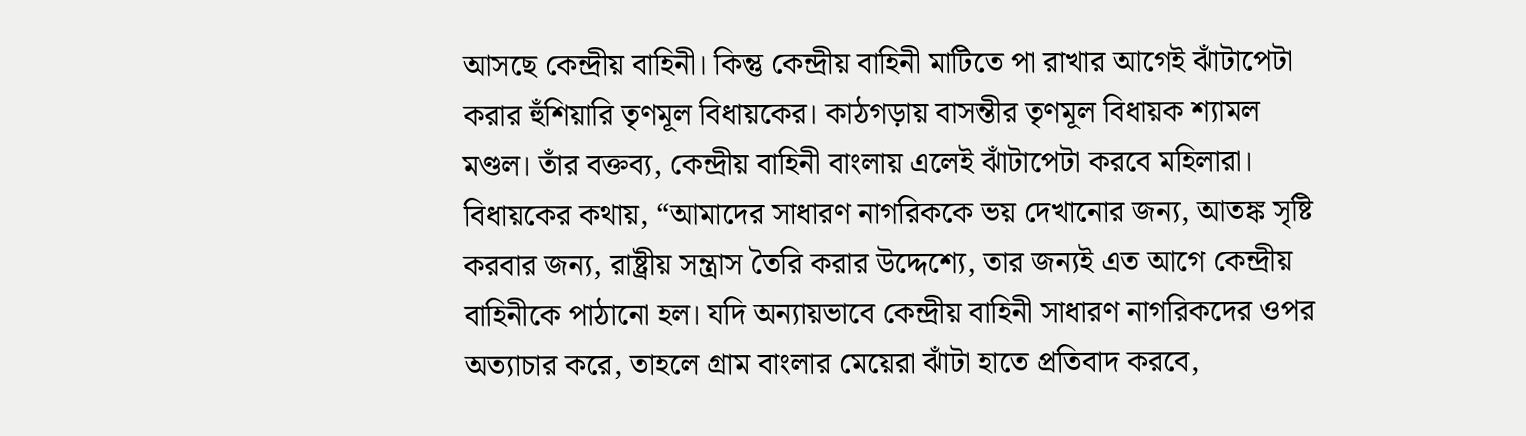আসছে কেন্দ্রীয় বাহিনী। কিন্তু কেন্দ্রীয় বাহিনী মাটিতে পা রাখার আগেই ঝাঁটাপেটা করার হুঁশিয়ারি তৃণমূল বিধায়কের। কাঠগড়ায় বাসন্তীর তৃণমূল বিধায়ক শ্যামল মণ্ডল। তাঁর বক্তব্য, কেন্দ্রীয় বাহিনী বাংলায় এলেই ঝাঁটাপেটা করবে মহিলারা। বিধায়কের কথায়, “আমাদের সাধারণ নাগরিককে ভয় দেখানোর জন্য, আতঙ্ক সৃষ্টি করবার জন্য, রাষ্ট্রীয় সন্ত্রাস তৈরি করার উদ্দেশ্যে, তার জন্যই এত আগে কেন্দ্রীয় বাহিনীকে পাঠানো হল। যদি অন্যায়ভাবে কেন্দ্রীয় বাহিনী সাধারণ নাগরিকদের ওপর অত্যাচার করে, তাহলে গ্রাম বাংলার মেয়েরা ঝাঁটা হাতে প্রতিবাদ করবে,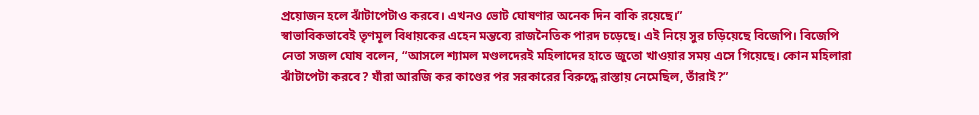প্রয়োজন হলে ঝাঁটাপেটাও করবে। এখনও ভোট ঘোষণার অনেক দিন বাকি রয়েছে।”
স্বাভাবিকভাবেই তৃণমূল বিধায়কের এহেন মন্তব্যে রাজনৈতিক পারদ চড়েছে। এই নিয়ে সুর চড়িয়েছে বিজেপি। বিজেপি নেতা সজল ঘোষ বলেন, “আসলে শ্যামল মণ্ডলদেরই মহিলাদের হাতে জুতো খাওয়ার সময় এসে গিয়েছে। কোন মহিলারা ঝাঁটাপেটা করবে? যাঁরা আরজি কর কাণ্ডের পর সরকারের বিরুদ্ধে রাস্তায় নেমেছিল, তাঁরাই?”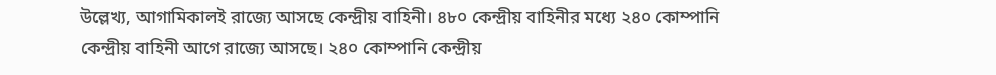উল্লেখ্য, আগামিকালই রাজ্যে আসছে কেন্দ্রীয় বাহিনী। ৪৮০ কেন্দ্রীয় বাহিনীর মধ্যে ২৪০ কোম্পানি কেন্দ্রীয় বাহিনী আগে রাজ্যে আসছে। ২৪০ কোম্পানি কেন্দ্রীয়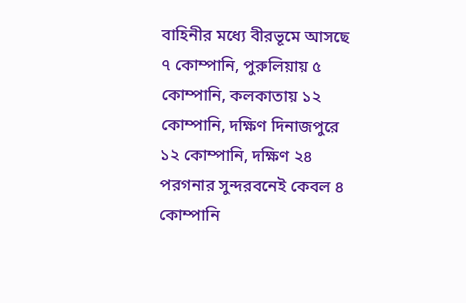বাহিনীর মধ্যে বীরভূমে আসছে ৭ কোম্পানি, পুরুলিয়ায় ৫ কোম্পানি, কলকাতায় ১২ কোম্পানি, দক্ষিণ দিনাজপুরে ১২ কোম্পানি, দক্ষিণ ২৪ পরগনার সুন্দরবনেই কেবল ৪ কোম্পানি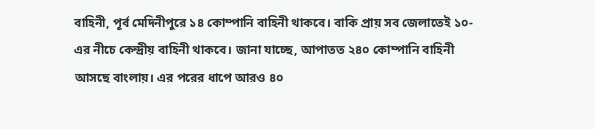বাহিনী, পূর্ব মেদিনীপুরে ১৪ কোম্পানি বাহিনী থাকবে। বাকি প্রায় সব জেলাতেই ১০-এর নীচে কেন্দ্রীয় বাহিনী থাকবে। জানা যাচ্ছে, আপাতত ২৪০ কোম্পানি বাহিনী আসছে বাংলায়। এর পরের ধাপে আরও ৪০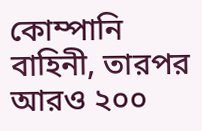কোম্পানি বাহিনী, তারপর আরও ২০০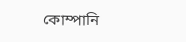কোম্পানি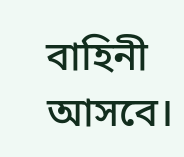বাহিনী আসবে।